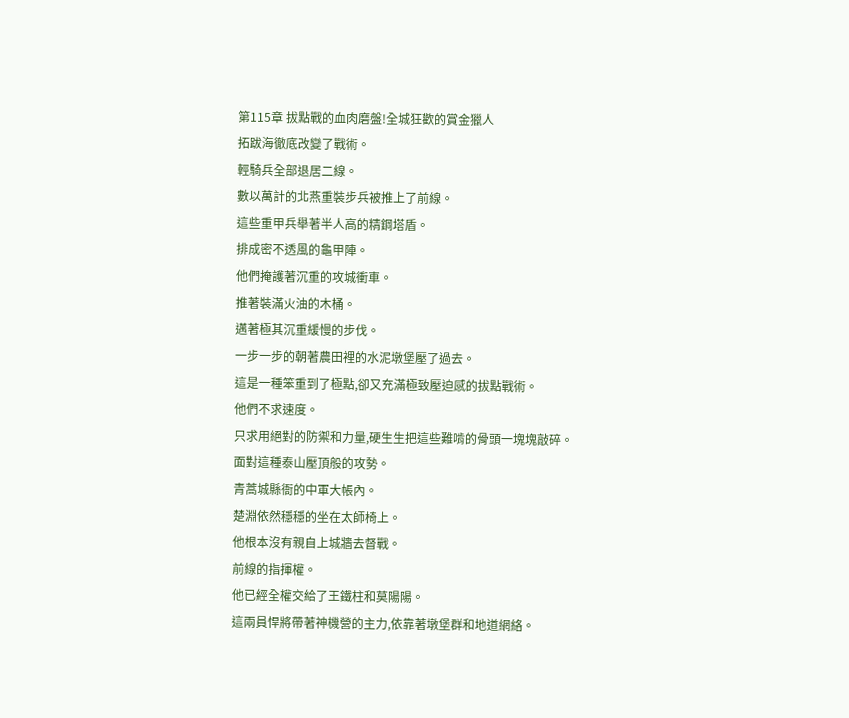第115章 拔點戰的血肉磨盤!全城狂歡的賞金獵人
拓跋海徹底改變了戰術。
輕騎兵全部退居二線。
數以萬計的北燕重裝步兵被推上了前線。
這些重甲兵舉著半人高的精鋼塔盾。
排成密不透風的龜甲陣。
他們掩護著沉重的攻城衝車。
推著裝滿火油的木桶。
邁著極其沉重緩慢的步伐。
一步一步的朝著農田裡的水泥墩堡壓了過去。
這是一種笨重到了極點,卻又充滿極致壓迫感的拔點戰術。
他們不求速度。
只求用絕對的防禦和力量,硬生生把這些難啃的骨頭一塊塊敲碎。
面對這種泰山壓頂般的攻勢。
青蒿城縣衙的中軍大帳內。
楚淵依然穩穩的坐在太師椅上。
他根本沒有親自上城牆去督戰。
前線的指揮權。
他已經全權交給了王鐵柱和莫陽陽。
這兩員悍將帶著神機營的主力,依靠著墩堡群和地道網絡。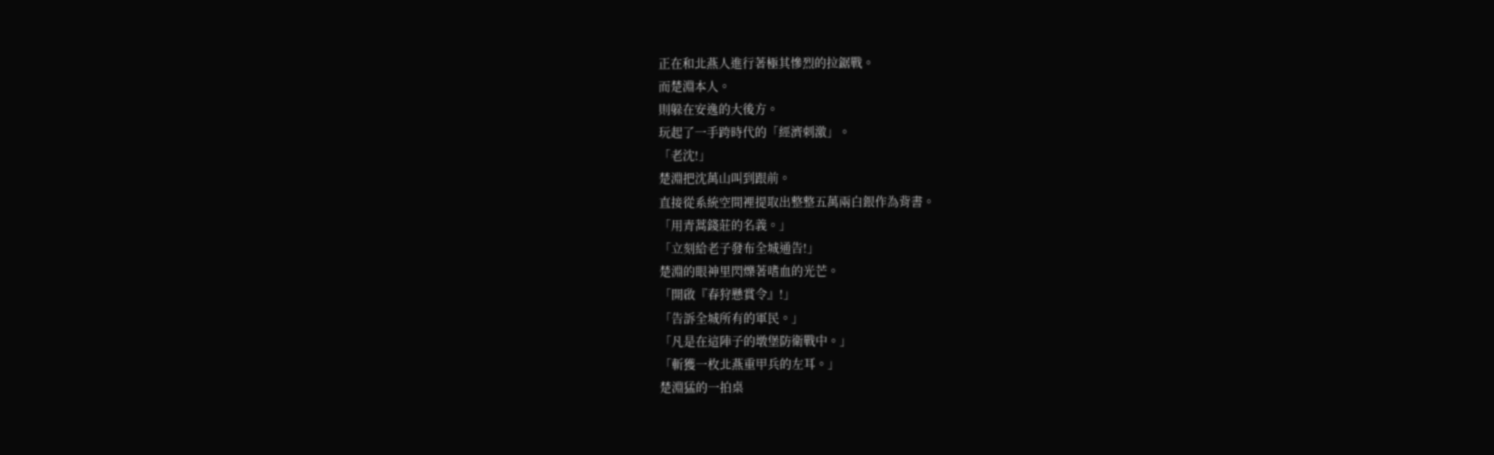正在和北燕人進行著極其慘烈的拉鋸戰。
而楚淵本人。
則躲在安逸的大後方。
玩起了一手跨時代的「經濟刺激」。
「老沈!」
楚淵把沈萬山叫到跟前。
直接從系統空間裡提取出整整五萬兩白銀作為背書。
「用青蒿錢莊的名義。」
「立刻給老子發布全城通告!」
楚淵的眼神里閃爍著嗜血的光芒。
「開啟『春狩懸賞令』!」
「告訴全城所有的軍民。」
「凡是在這陣子的墩堡防衛戰中。」
「斬獲一枚北燕重甲兵的左耳。」
楚淵猛的一拍桌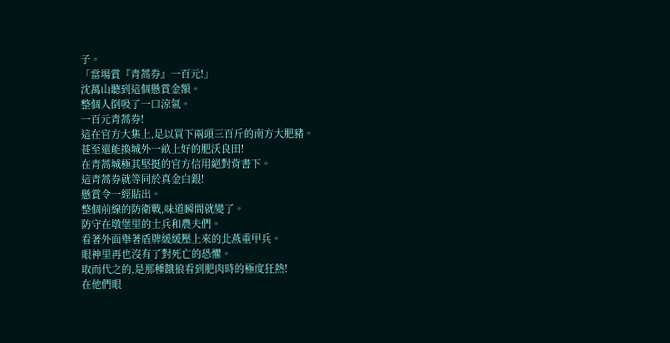子。
「當場賞『青蒿券』一百元!」
沈萬山聽到這個懸賞金額。
整個人倒吸了一口涼氣。
一百元青蒿券!
這在官方大集上,足以買下兩頭三百斤的南方大肥豬。
甚至還能換城外一畝上好的肥沃良田!
在青蒿城極其堅挺的官方信用絕對背書下。
這青蒿券就等同於真金白銀!
懸賞令一經貼出。
整個前線的防衛戰,味道瞬間就變了。
防守在墩堡里的士兵和農夫們。
看著外面舉著盾牌緩緩壓上來的北燕重甲兵。
眼神里再也沒有了對死亡的恐懼。
取而代之的,是那種餓狼看到肥肉時的極度狂熱!
在他們眼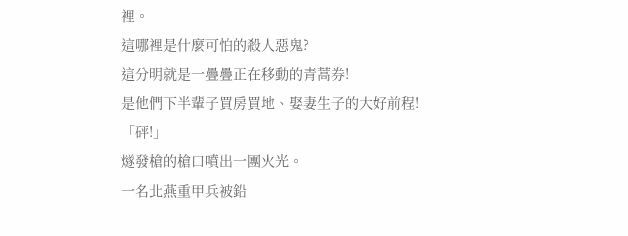裡。
這哪裡是什麼可怕的殺人惡鬼?
這分明就是一疊疊正在移動的青蒿券!
是他們下半輩子買房買地、娶妻生子的大好前程!
「砰!」
燧發槍的槍口噴出一團火光。
一名北燕重甲兵被鉛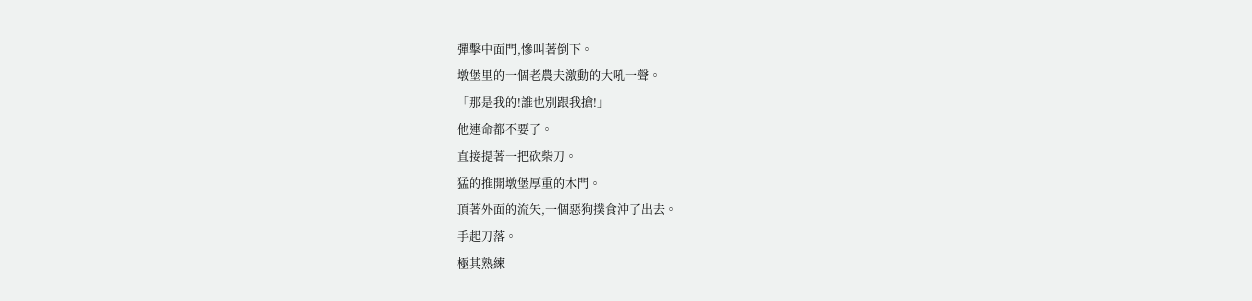彈擊中面門,慘叫著倒下。
墩堡里的一個老農夫激動的大吼一聲。
「那是我的!誰也別跟我搶!」
他連命都不要了。
直接提著一把砍柴刀。
猛的推開墩堡厚重的木門。
頂著外面的流矢,一個惡狗撲食沖了出去。
手起刀落。
極其熟練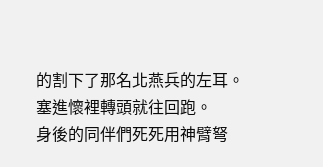的割下了那名北燕兵的左耳。
塞進懷裡轉頭就往回跑。
身後的同伴們死死用神臂弩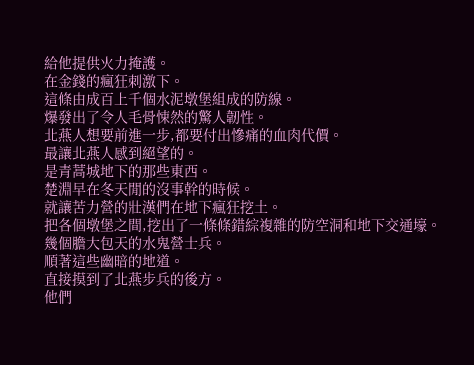給他提供火力掩護。
在金錢的瘋狂刺激下。
這條由成百上千個水泥墩堡組成的防線。
爆發出了令人毛骨悚然的驚人韌性。
北燕人想要前進一步,都要付出慘痛的血肉代價。
最讓北燕人感到絕望的。
是青蒿城地下的那些東西。
楚淵早在冬天閒的沒事幹的時候。
就讓苦力營的壯漢們在地下瘋狂挖土。
把各個墩堡之間,挖出了一條條錯綜複雜的防空洞和地下交通壕。
幾個膽大包天的水鬼營士兵。
順著這些幽暗的地道。
直接摸到了北燕步兵的後方。
他們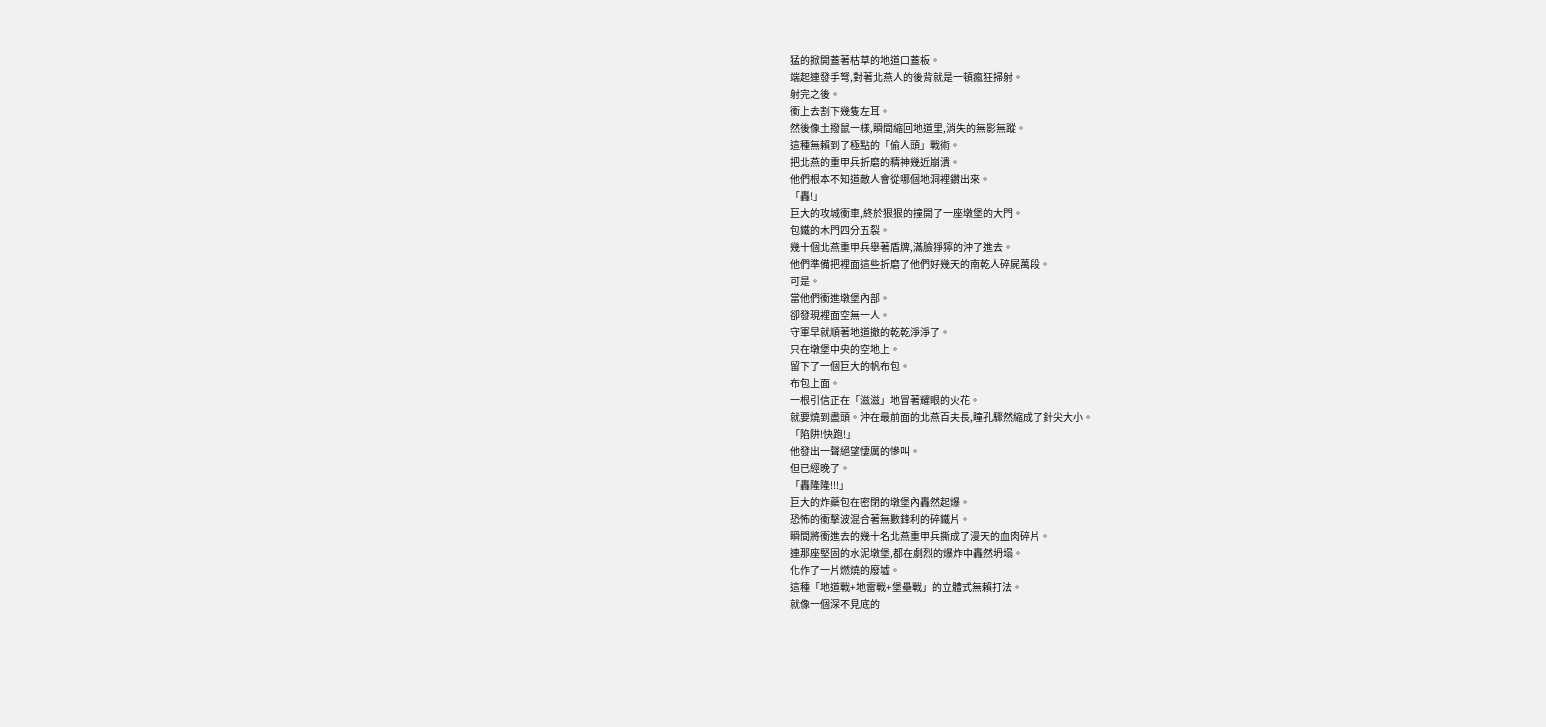猛的掀開蓋著枯草的地道口蓋板。
端起連發手弩,對著北燕人的後背就是一頓瘋狂掃射。
射完之後。
衝上去割下幾隻左耳。
然後像土撥鼠一樣,瞬間縮回地道里,消失的無影無蹤。
這種無賴到了極點的「偷人頭」戰術。
把北燕的重甲兵折磨的精神幾近崩潰。
他們根本不知道敵人會從哪個地洞裡鑽出來。
「轟!」
巨大的攻城衝車,終於狠狠的撞開了一座墩堡的大門。
包鐵的木門四分五裂。
幾十個北燕重甲兵舉著盾牌,滿臉猙獰的沖了進去。
他們準備把裡面這些折磨了他們好幾天的南乾人碎屍萬段。
可是。
當他們衝進墩堡內部。
卻發現裡面空無一人。
守軍早就順著地道撤的乾乾淨淨了。
只在墩堡中央的空地上。
留下了一個巨大的帆布包。
布包上面。
一根引信正在「滋滋」地冒著耀眼的火花。
就要燒到盡頭。沖在最前面的北燕百夫長,瞳孔驟然縮成了針尖大小。
「陷阱!快跑!」
他發出一聲絕望悽厲的慘叫。
但已經晚了。
「轟隆隆!!!」
巨大的炸藥包在密閉的墩堡內轟然起爆。
恐怖的衝擊波混合著無數鋒利的碎鐵片。
瞬間將衝進去的幾十名北燕重甲兵撕成了漫天的血肉碎片。
連那座堅固的水泥墩堡,都在劇烈的爆炸中轟然坍塌。
化作了一片燃燒的廢墟。
這種「地道戰+地雷戰+堡壘戰」的立體式無賴打法。
就像一個深不見底的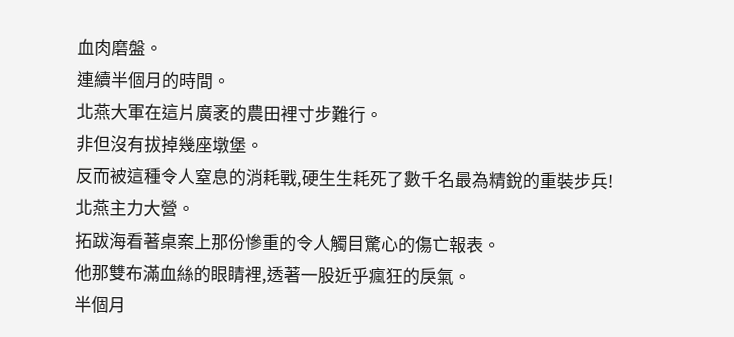血肉磨盤。
連續半個月的時間。
北燕大軍在這片廣袤的農田裡寸步難行。
非但沒有拔掉幾座墩堡。
反而被這種令人窒息的消耗戰,硬生生耗死了數千名最為精銳的重裝步兵!
北燕主力大營。
拓跋海看著桌案上那份慘重的令人觸目驚心的傷亡報表。
他那雙布滿血絲的眼睛裡,透著一股近乎瘋狂的戾氣。
半個月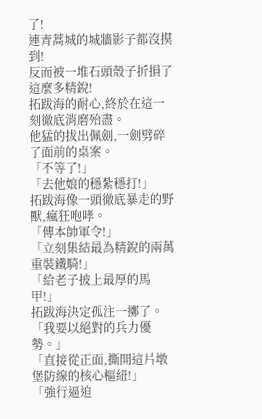了!
連青蒿城的城牆影子都沒摸到!
反而被一堆石頭殼子折損了這麼多精銳!
拓跋海的耐心,終於在這一刻徹底消磨殆盡。
他猛的拔出佩劍,一劍劈碎了面前的桌案。
「不等了!」
「去他娘的穩紮穩打!」
拓跋海像一頭徹底暴走的野獸,瘋狂咆哮。
「傳本帥軍令!」
「立刻集結最為精銳的兩萬重裝鐵騎!」
「給老子披上最厚的馬甲!」
拓跋海決定孤注一擲了。
「我要以絕對的兵力優勢。」
「直接從正面,撕開這片墩堡防線的核心樞紐!」
「強行逼迫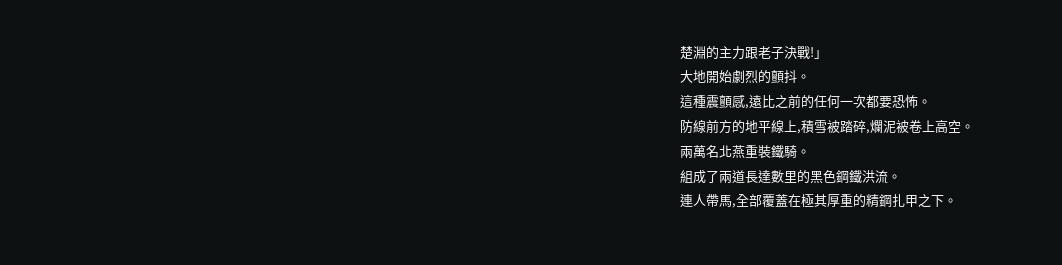楚淵的主力跟老子決戰!」
大地開始劇烈的顫抖。
這種震顫感,遠比之前的任何一次都要恐怖。
防線前方的地平線上,積雪被踏碎,爛泥被卷上高空。
兩萬名北燕重裝鐵騎。
組成了兩道長達數里的黑色鋼鐵洪流。
連人帶馬,全部覆蓋在極其厚重的精鋼扎甲之下。